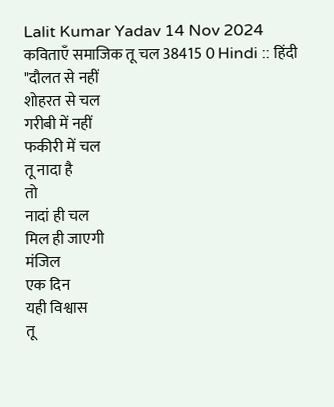Lalit Kumar Yadav 14 Nov 2024 कविताएँ समाजिक तू चल 38415 0 Hindi :: हिंदी
"दौलत से नहीं
शोहरत से चल
गरीबी में नहीं
फकीरी में चल
तू नादा है
तो
नादां ही चल
मिल ही जाएगी
मंजिल
एक दिन
यही विश्वास
तू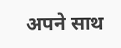अपने साथ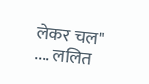लेकर चल"
.... ललित